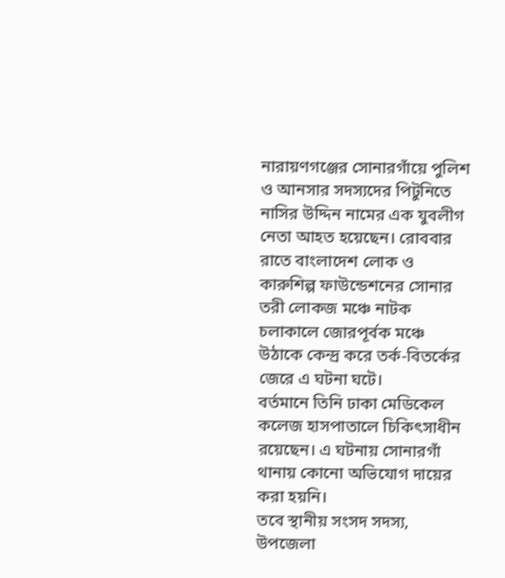নারায়ণগঞ্জের সোনারগাঁয়ে পুলিশ ও আনসার সদস্যদের পিটুনিতে নাসির উদ্দিন নামের এক যুবলীগ নেতা আহত হয়েছেন। রোববার রাতে বাংলাদেশ লোক ও কারুশিল্প ফাউন্ডেশনের সোনার তরী লোকজ মঞ্চে নাটক চলাকালে জোরপূর্বক মঞ্চে উঠাকে কেন্দ্র করে তর্ক-বিতর্কের জেরে এ ঘটনা ঘটে।
বর্তমানে তিনি ঢাকা মেডিকেল কলেজ হাসপাতালে চিকিৎসাধীন রয়েছেন। এ ঘটনায় সোনারগাঁ থানায় কোনো অভিযোগ দায়ের করা হয়নি।
তবে স্থানীয় সংসদ সদস্য, উপজেলা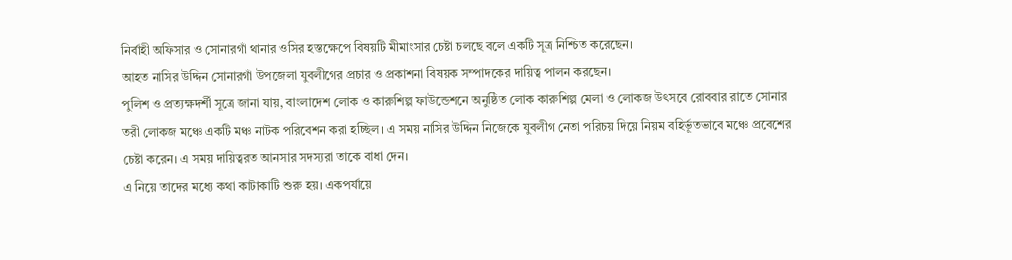নির্বাহী অফিসার ও সোনারগাঁ থানার ওসির হস্তক্ষেপে বিষয়টি মীমাংসার চেষ্টা চলছে বলে একটি সূত্র নিশ্চিত করেছেন।
আহত নাসির উদ্দিন সোনারগাঁ উপজেলা যুবলীগের প্রচার ও প্রকাশনা বিষয়ক সম্পাদকের দায়িত্ব পালন করছেন।
পুলিশ ও প্রত্যক্ষদর্শী সূত্রে জানা যায়, বাংলাদেশ লোক ও কারুশিল্প ফাউন্ডেশনে অনুষ্ঠিত লোক কারুশিল্প মেলা ও লোকজ উৎসবে রোববার রাতে সোনার তরী লোকজ মঞ্চে একটি মঞ্চ নাটক পরিবেশন করা হচ্ছিল। এ সময় নাসির উদ্দিন নিজেকে যুবলীগ নেতা পরিচয় দিয়ে নিয়ম বহির্ভূতভাবে মঞ্চে প্রবেশের চেষ্টা করেন। এ সময় দায়িত্বরত আনসার সদস্যরা তাকে বাধা দেন।
এ নিয়ে তাদের মধ্যে কথা কাটাকাটি শুরু হয়। একপর্যায়ে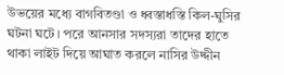উভয়ের মধ্যে বাগবিতণ্ডা ও ধ্বস্তাধস্তি কিল-ঘুসির ঘটনা ঘটে। পরে আনসার সদস্যরা তাদের হাতে থাকা লাইট দিয়ে আঘাত করলে নাসির উদ্দীন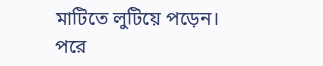মাটিতে লুটিয়ে পড়েন। পরে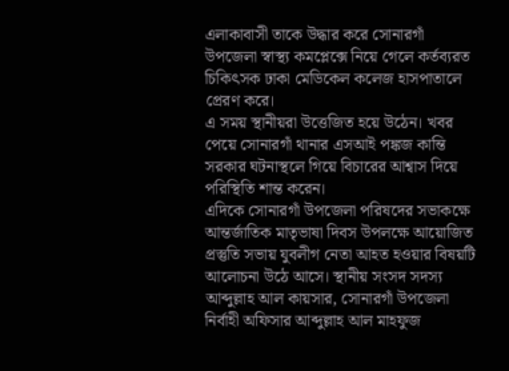এলাকাবাসী তাকে উদ্ধার করে সোনারগাঁ উপজেলা স্বাস্থ্য কমপ্লেক্সে নিয়ে গেলে কর্তব্যরত চিকিৎসক ঢাকা মেডিকেল কলেজ হাসপাতালে প্রেরণ করে।
এ সময় স্থানীয়রা উত্তেজিত হয়ে উঠেন। খবর পেয়ে সোনারগাঁ থানার এসআই পঙ্কজ কান্তি সরকার ঘটনাস্থলে গিয়ে বিচারের আশ্বাস দিয়ে পরিস্থিতি শান্ত করেন।
এদিকে সোনারগাঁ উপজেলা পরিষদের সভাকক্ষে আন্তর্জাতিক মাতৃভাষা দিবস উপলক্ষে আয়োজিত প্রস্তুতি সভায় যুবলীগ নেতা আহত হওয়ার বিষয়টি আলোচনা উঠে আসে। স্থানীয় সংসদ সদস্য আব্দুল্লাহ আল কায়সার, সোনারগাঁ উপজেলা নির্বাহী অফিসার আব্দুল্লাহ আল মাহফুজ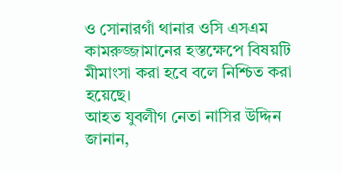ও সোনারগাঁ থানার ওসি এসএম কামরুজ্জামানের হস্তক্ষেপে বিষয়টি মীমাংসা করা হবে বলে নিশ্চিত করা হয়েছে।
আহত যুবলীগ নেতা নাসির উদ্দিন জানান,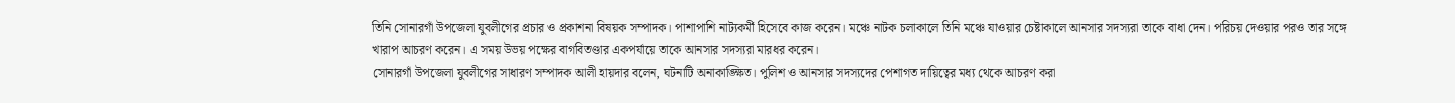তিনি সোনারগাঁ উপজেলা যুবলীগের প্রচার ও প্রকাশনা বিষয়ক সম্পাদক। পাশাপাশি নাট্যকর্মী হিসেবে কাজ করেন। মঞ্চে নাটক চলাকালে তিনি মঞ্চে যাওয়ার চেষ্টাকালে আনসার সদস্যরা তাকে বাধা দেন। পরিচয় দেওয়ার পরও তার সঙ্গে খারাপ আচরণ করেন। এ সময় উভয় পক্ষের বাগবিতণ্ডার একপর্যায়ে তাকে আনসার সদস্যরা মারধর করেন।
সোনারগাঁ উপজেলা যুবলীগের সাধারণ সম্পাদক আলী হায়দার বলেন, ঘটনাটি অনাকাঙ্ক্ষিত। পুলিশ ও আনসার সদস্যদের পেশাগত দায়িত্বের মধ্য থেকে আচরণ করা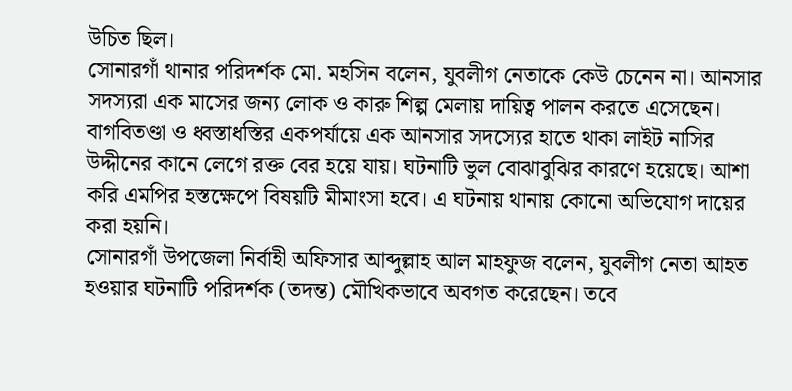উচিত ছিল।
সোনারগাঁ থানার পরিদর্শক মো. মহসিন বলেন, যুবলীগ নেতাকে কেউ চেনেন না। আনসার সদস্যরা এক মাসের জন্য লোক ও কারু শিল্প মেলায় দায়িত্ব পালন করতে এসেছেন। বাগবিতণ্ডা ও ধ্বস্তাধস্তির একপর্যায়ে এক আনসার সদস্যের হাতে থাকা লাইট নাসির উদ্দীনের কানে লেগে রক্ত বের হয়ে যায়। ঘটনাটি ভুল বোঝাবুঝির কারণে হয়েছে। আশা করি এমপির হস্তক্ষেপে বিষয়টি মীমাংসা হবে। এ ঘটনায় থানায় কোনো অভিযোগ দায়ের করা হয়নি।
সোনারগাঁ উপজেলা নির্বাহী অফিসার আব্দুল্লাহ আল মাহফুজ বলেন, যুবলীগ নেতা আহত হওয়ার ঘটনাটি পরিদর্শক (তদন্ত) মৌখিকভাবে অবগত করেছেন। তবে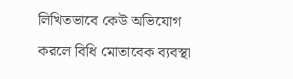লিখিতভাবে কেউ অভিযোগ করলে বিধি মোতাবেক ব্যবস্থা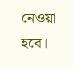নেওয়া হবে।